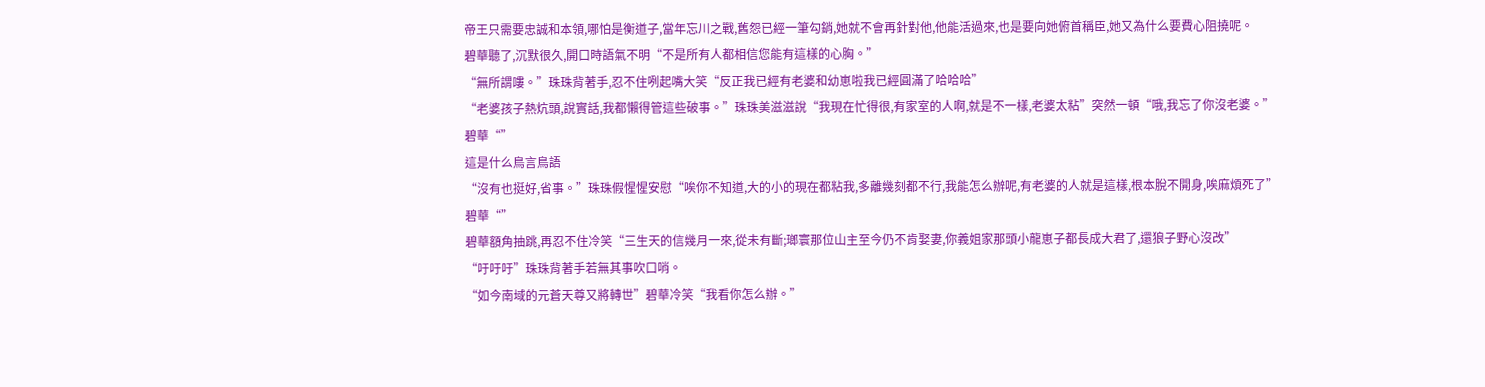帝王只需要忠誠和本領,哪怕是衡道子,當年忘川之戰,舊怨已經一筆勾銷,她就不會再針對他,他能活過來,也是要向她俯首稱臣,她又為什么要費心阻撓呢。
碧華聽了,沉默很久,開口時語氣不明“不是所有人都相信您能有這樣的心胸。”
“無所謂嘍。”珠珠背著手,忍不住咧起嘴大笑“反正我已經有老婆和幼崽啦我已經圓滿了哈哈哈”
“老婆孩子熱炕頭,說實話,我都懶得管這些破事。”珠珠美滋滋說“我現在忙得很,有家室的人啊,就是不一樣,老婆太粘”突然一頓“哦,我忘了你沒老婆。”
碧華“”
這是什么鳥言鳥語
“沒有也挺好,省事。”珠珠假惺惺安慰“唉你不知道,大的小的現在都粘我,多離幾刻都不行,我能怎么辦呢,有老婆的人就是這樣,根本脫不開身,唉麻煩死了”
碧華“”
碧華額角抽跳,再忍不住冷笑“三生天的信幾月一來,從未有斷;瑯寰那位山主至今仍不肯娶妻,你義姐家那頭小龍崽子都長成大君了,還狼子野心沒改”
“吁吁吁”珠珠背著手若無其事吹口哨。
“如今南域的元蒼天尊又將轉世”碧華冷笑“我看你怎么辦。”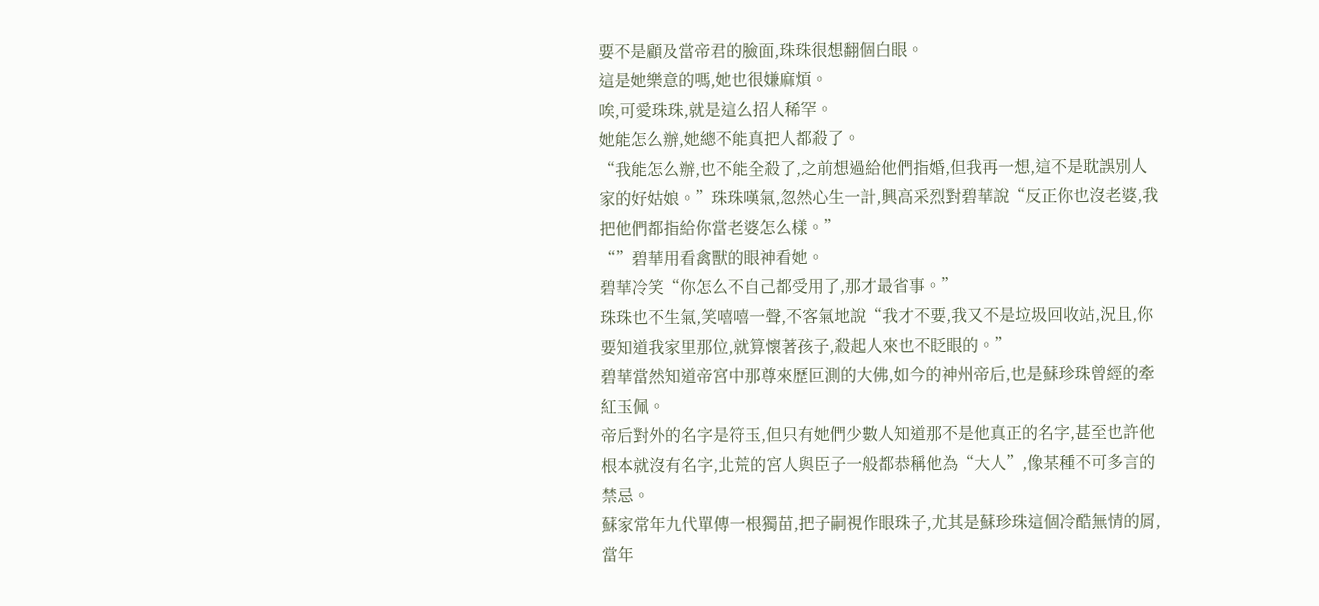要不是顧及當帝君的臉面,珠珠很想翻個白眼。
這是她樂意的嗎,她也很嫌麻煩。
唉,可愛珠珠,就是這么招人稀罕。
她能怎么辦,她總不能真把人都殺了。
“我能怎么辦,也不能全殺了,之前想過給他們指婚,但我再一想,這不是耽誤別人家的好姑娘。”珠珠嘆氣,忽然心生一計,興高采烈對碧華說“反正你也沒老婆,我把他們都指給你當老婆怎么樣。”
“”碧華用看禽獸的眼神看她。
碧華冷笑“你怎么不自己都受用了,那才最省事。”
珠珠也不生氣,笑嘻嘻一聲,不客氣地說“我才不要,我又不是垃圾回收站,況且,你要知道我家里那位,就算懷著孩子,殺起人來也不眨眼的。”
碧華當然知道帝宮中那尊來歷叵測的大佛,如今的神州帝后,也是蘇珍珠曾經的牽紅玉佩。
帝后對外的名字是符玉,但只有她們少數人知道那不是他真正的名字,甚至也許他根本就沒有名字,北荒的宮人與臣子一般都恭稱他為“大人”,像某種不可多言的禁忌。
蘇家常年九代單傳一根獨苗,把子嗣視作眼珠子,尤其是蘇珍珠這個冷酷無情的屑,當年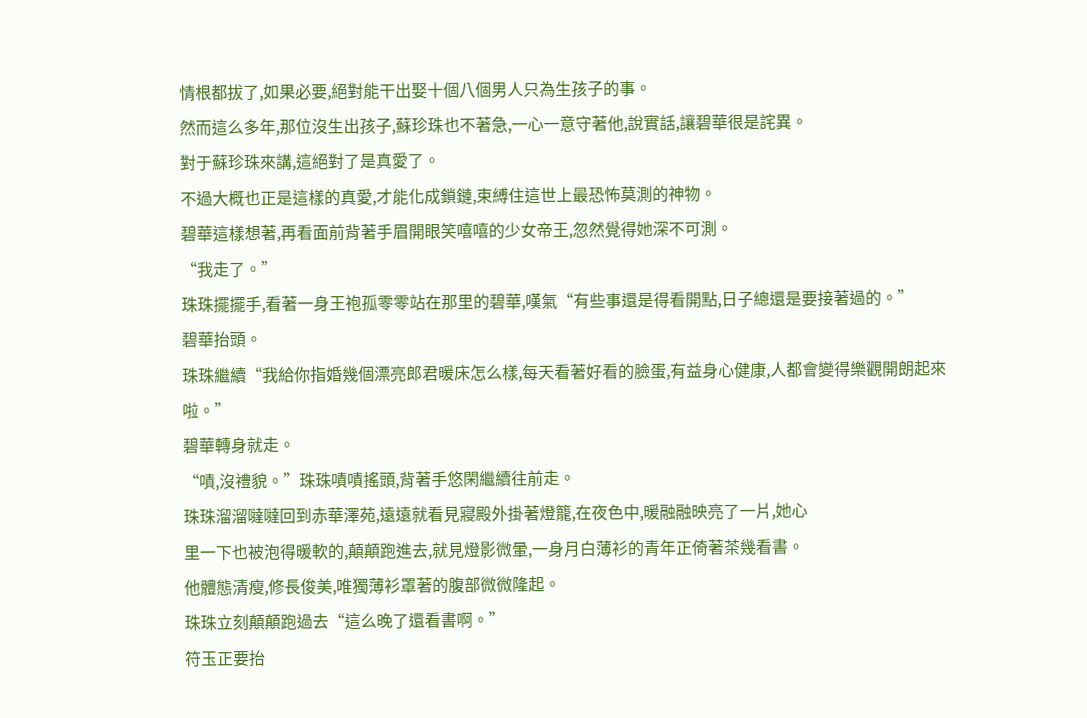情根都拔了,如果必要,絕對能干出娶十個八個男人只為生孩子的事。
然而這么多年,那位沒生出孩子,蘇珍珠也不著急,一心一意守著他,說實話,讓碧華很是詫異。
對于蘇珍珠來講,這絕對了是真愛了。
不過大概也正是這樣的真愛,才能化成鎖鏈,束縛住這世上最恐怖莫測的神物。
碧華這樣想著,再看面前背著手眉開眼笑嘻嘻的少女帝王,忽然覺得她深不可測。
“我走了。”
珠珠擺擺手,看著一身王袍孤零零站在那里的碧華,嘆氣“有些事還是得看開點,日子總還是要接著過的。”
碧華抬頭。
珠珠繼續“我給你指婚幾個漂亮郎君暖床怎么樣,每天看著好看的臉蛋,有益身心健康,人都會變得樂觀開朗起來啦。”
碧華轉身就走。
“嘖,沒禮貌。”珠珠嘖嘖搖頭,背著手悠閑繼續往前走。
珠珠溜溜噠噠回到赤華澤苑,遠遠就看見寢殿外掛著燈籠,在夜色中,暖融融映亮了一片,她心
里一下也被泡得暖軟的,顛顛跑進去,就見燈影微暈,一身月白薄衫的青年正倚著茶幾看書。
他體態清瘦,修長俊美,唯獨薄衫罩著的腹部微微隆起。
珠珠立刻顛顛跑過去“這么晚了還看書啊。”
符玉正要抬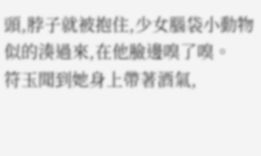頭,脖子就被抱住,少女腦袋小動物似的湊過來,在他臉邊嗅了嗅。
符玉聞到她身上帶著酒氣,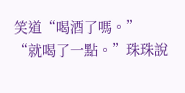笑道“喝酒了嗎。”
“就喝了一點。”珠珠說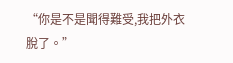“你是不是聞得難受,我把外衣脫了。”